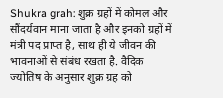Shukra grah: शुक्र ग्रहों में कोमल और सौंदर्यवान माना जाता है और इनको ग्रहों में मंत्री पद प्राप्त है, साथ ही ये जीवन की भावनाओं से संबंध रखता है. वैदिक ज्योतिष के अनुसार शुक्र ग्रह को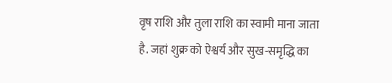वृष राशि और तुला राशि का स्वामी माना जाता है. जहां शुक्र को ऐश्वर्य और सुख-समृद्धि का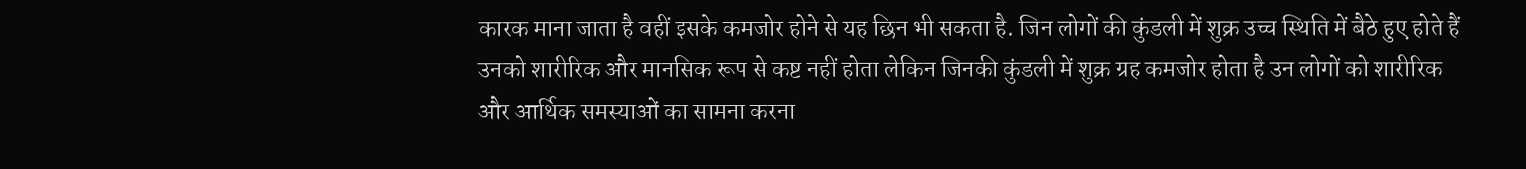कारक माना जाता है वहीं इसके कमजोर होने से यह छिन भी सकता है. जिन लोगों की कुंडली में शुक्र उच्च स्थिति में बैठे हुए होते हैं उनको शारीरिक और मानसिक रूप से कष्ट नहीं होता लेकिन जिनकी कुंडली में शुक्र ग्रह कमजोर होता है उन लोगों को शारीरिक और आर्थिक समस्याओं का सामना करना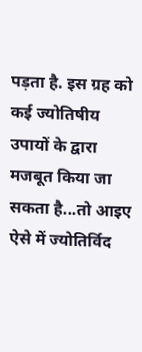पड़ता है. इस ग्रह को कई ज्योतिषीय उपायों के द्वारा मजबूत किया जा सकता है...तो आइए ऐसे में ज्योतिर्विद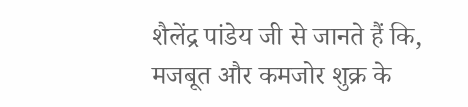शैलेंद्र पांडेय जी से जानते हैं कि, मजबूत और कमजोर शुक्र के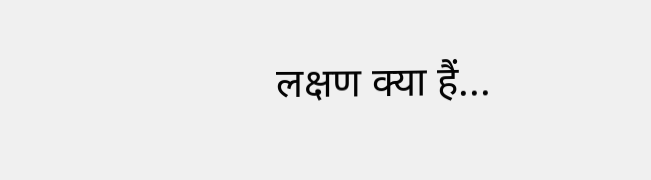लक्षण क्या हैं...